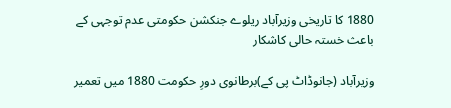1880 کا تاریخی وزیرآباد ریلوے جنکشن حکومتی عدم توجہی کے باعث خستہ حالی کاشکار

وزیرآباد (جانوڈاٹ پی کے)برطانوی دورِ حکومت 1880 میں تعمیر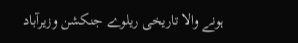ہونے والا تاریخی ریلوے جنکشن وزیرآباد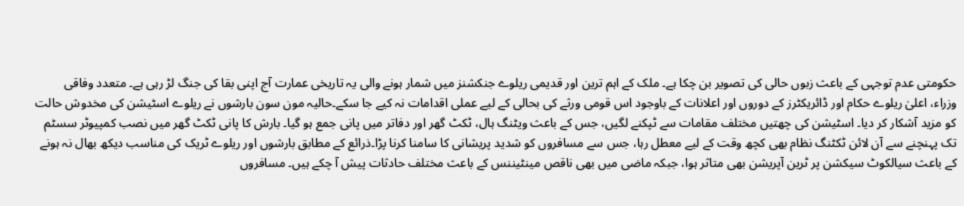حکومتی عدم توجہی کے باعث زبوں حالی کی تصویر بن چکا ہے۔ ملک کے اہم ترین اور قدیمی ریلوے جنکشنز میں شمار ہونے والی یہ تاریخی عمارت آج اپنی بقا کی جنگ لڑ رہی ہے۔ متعدد وفاقی وزراء، اعلیٰ ریلوے حکام اور ڈائریکٹرز کے دوروں اور اعلانات کے باوجود اس قومی ورثے کی بحالی کے لیے عملی اقدامات نہ کیے جا سکے۔حالیہ مون سون بارشوں نے ریلوے اسٹیشن کی مخدوش حالت کو مزید آشکار کر دیا۔ اسٹیشن کی چھتیں مختلف مقامات سے ٹپکنے لگیں، جس کے باعث ویٹنگ ہال، ٹکٹ گھر اور دفاتر میں پانی جمع ہو گیا۔ بارش کا پانی ٹکٹ گھر میں نصب کمپیوٹر سسٹم تک پہنچنے سے آن لائن ٹکٹنگ نظام بھی کچھ وقت کے لیے معطل رہا، جس سے مسافروں کو شدید پریشانی کا سامنا کرنا پڑا۔ذرائع کے مطابق بارشوں اور ریلوے ٹریک کی مناسب دیکھ بھال نہ ہونے کے باعث سیالکوٹ سیکشن پر ٹرین آپریشن بھی متاثر ہوا، جبکہ ماضی میں بھی ناقص مینٹیننس کے باعث مختلف حادثات پیش آ چکے ہیں۔ مسافروں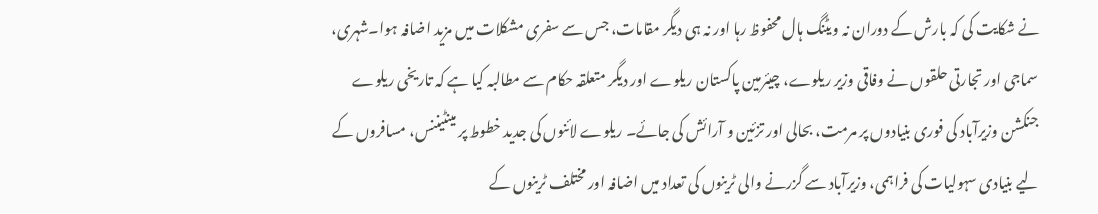نے شکایت کی کہ بارش کے دوران نہ ویٹنگ ہال محفوظ رہا اور نہ ہی دیگر مقامات، جس سے سفری مشکلات میں مزید اضافہ ہوا۔شہری، سماجی اور تجارتی حلقوں نے وفاقی وزیر ریلوے، چیئرمین پاکستان ریلوے اور دیگر متعلقہ حکام سے مطالبہ کیا ہے کہ تاریخی ریلوے جنکشن وزیرآباد کی فوری بنیادوں پر مرمت، بحالی اور تزئین و آرائش کی جائے۔ ریلوے لائنوں کی جدید خطوط پر مینٹیننس، مسافروں کے لیے بنیادی سہولیات کی فراہمی، وزیرآباد سے گزرنے والی ٹرینوں کی تعداد میں اضافہ اور مختلف ٹرینوں کے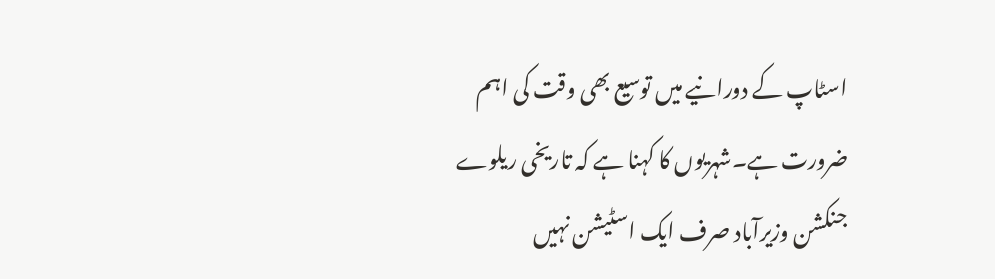اسٹاپ کے دورانیے میں توسیع بھی وقت کی اہم ضرورت ہے۔شہریوں کا کہنا ہے کہ تاریخی ریلوے جنکشن وزیرآباد صرف ایک اسٹیشن نہیں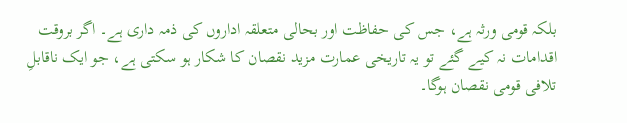بلکہ قومی ورثہ ہے، جس کی حفاظت اور بحالی متعلقہ اداروں کی ذمہ داری ہے۔ اگر بروقت اقدامات نہ کیے گئے تو یہ تاریخی عمارت مزید نقصان کا شکار ہو سکتی ہے، جو ایک ناقابلِ تلافی قومی نقصان ہوگا۔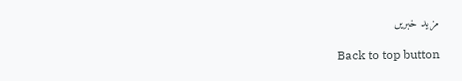مزید خبریں

Back to top button